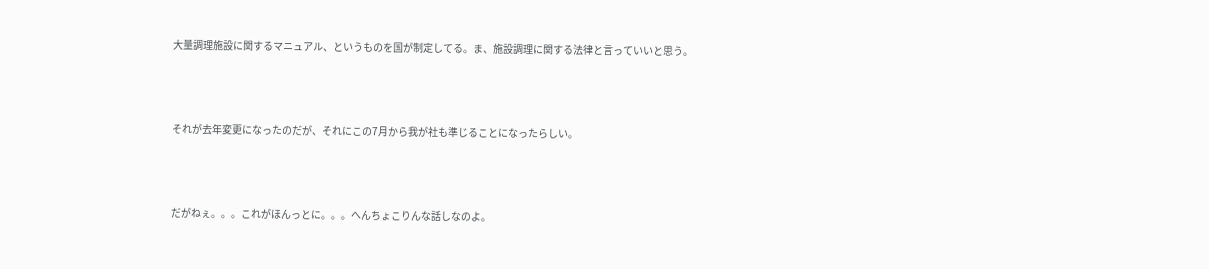大量調理施設に関するマニュアル、というものを国が制定してる。ま、施設調理に関する法律と言っていいと思う。



それが去年変更になったのだが、それにこの7月から我が社も準じることになったらしい。



だがねぇ。。。これがほんっとに。。。へんちょこりんな話しなのよ。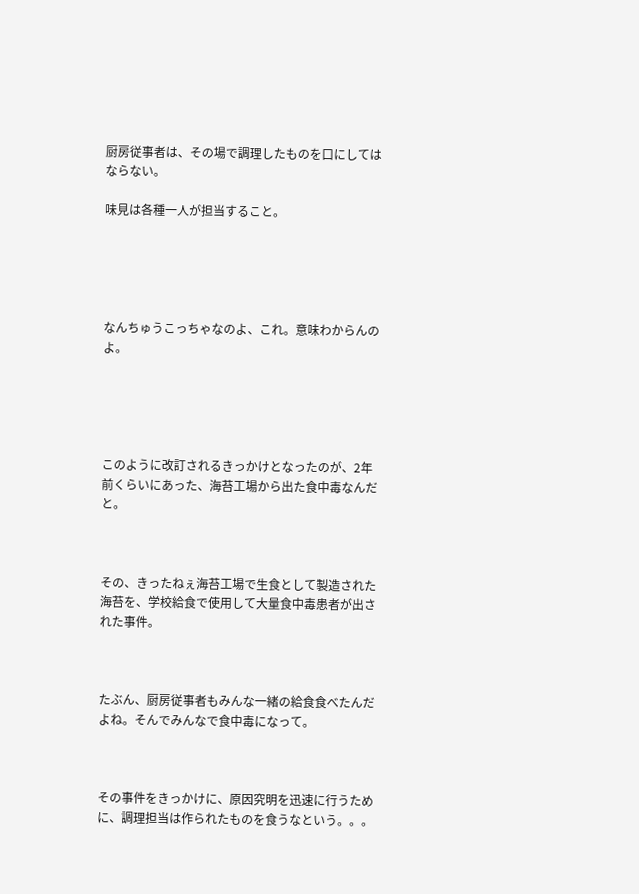厨房従事者は、その場で調理したものを口にしてはならない。

味見は各種一人が担当すること。





なんちゅうこっちゃなのよ、これ。意味わからんのよ。





このように改訂されるきっかけとなったのが、2年前くらいにあった、海苔工場から出た食中毒なんだと。



その、きったねぇ海苔工場で生食として製造された海苔を、学校給食で使用して大量食中毒患者が出された事件。



たぶん、厨房従事者もみんな一緒の給食食べたんだよね。そんでみんなで食中毒になって。



その事件をきっかけに、原因究明を迅速に行うために、調理担当は作られたものを食うなという。。。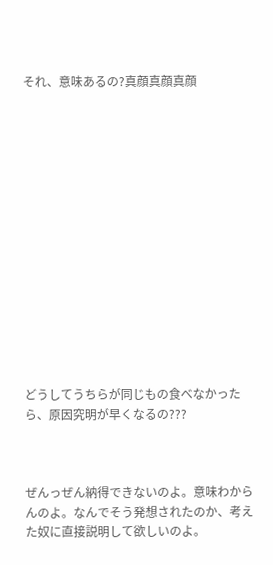それ、意味あるの?真顔真顔真顔















どうしてうちらが同じもの食べなかったら、原因究明が早くなるの???



ぜんっぜん納得できないのよ。意味わからんのよ。なんでそう発想されたのか、考えた奴に直接説明して欲しいのよ。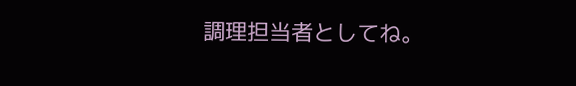調理担当者としてね。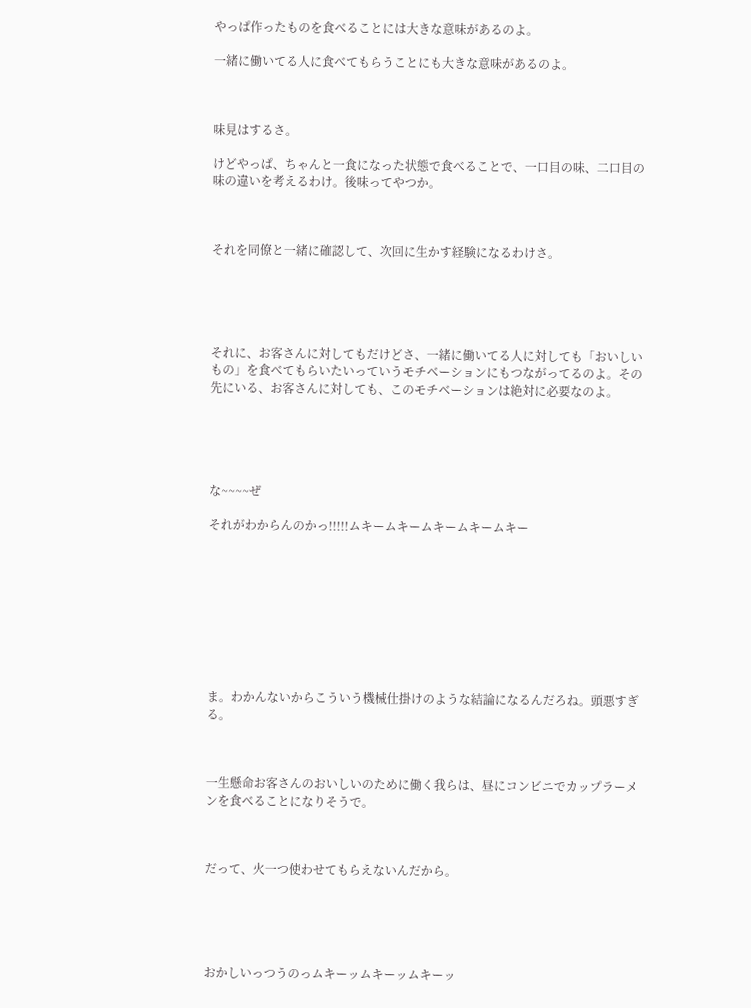やっぱ作ったものを食べることには大きな意味があるのよ。

一緒に働いてる人に食べてもらうことにも大きな意味があるのよ。



味見はするさ。

けどやっぱ、ちゃんと一食になった状態で食べることで、一口目の味、二口目の味の違いを考えるわけ。後味ってやつか。



それを同僚と一緒に確認して、次回に生かす経験になるわけさ。





それに、お客さんに対してもだけどさ、一緒に働いてる人に対しても「おいしいもの」を食べてもらいたいっていうモチベーションにもつながってるのよ。その先にいる、お客さんに対しても、このモチベーションは絶対に必要なのよ。





な~~~~ぜ

それがわからんのかっ!!!!!ムキームキームキームキームキー









ま。わかんないからこういう機械仕掛けのような結論になるんだろね。頭悪すぎる。



一生懸命お客さんのおいしいのために働く我らは、昼にコンビニでカップラーメンを食べることになりそうで。



だって、火一つ使わせてもらえないんだから。





おかしいっつうのっムキーッムキーッムキーッ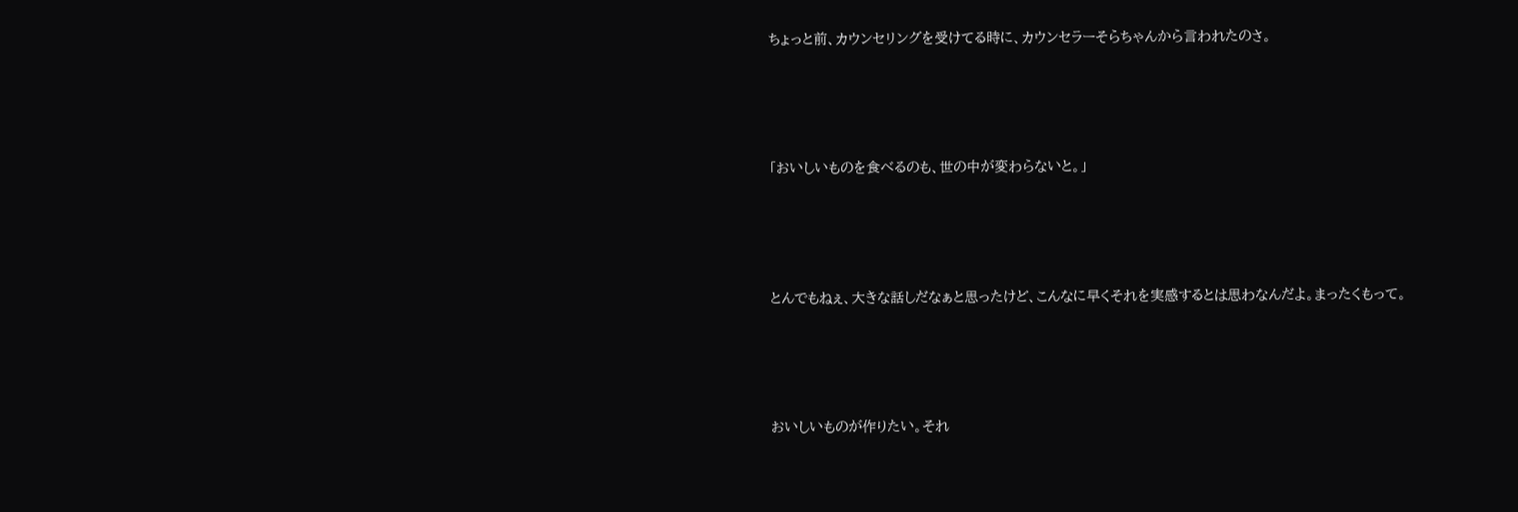ちょっと前、カウンセリングを受けてる時に、カウンセラーそらちゃんから言われたのさ。





「おいしいものを食べるのも、世の中が変わらないと。」





とんでもねぇ、大きな話しだなぁと思ったけど、こんなに早くそれを実感するとは思わなんだよ。まったくもって。





おいしいものが作りたい。それ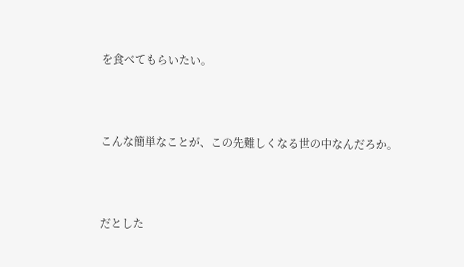を食べてもらいたい。



こんな簡単なことが、この先難しくなる世の中なんだろか。



だとした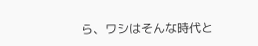ら、ワシはそんな時代と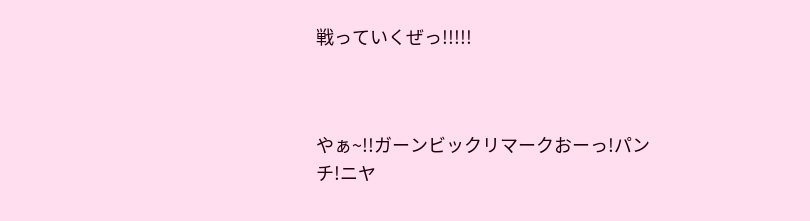戦っていくぜっ!!!!!



やぁ~!!ガーンビックリマークおーっ!パンチ!ニヤ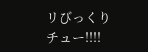リびっくりチュー!!!!